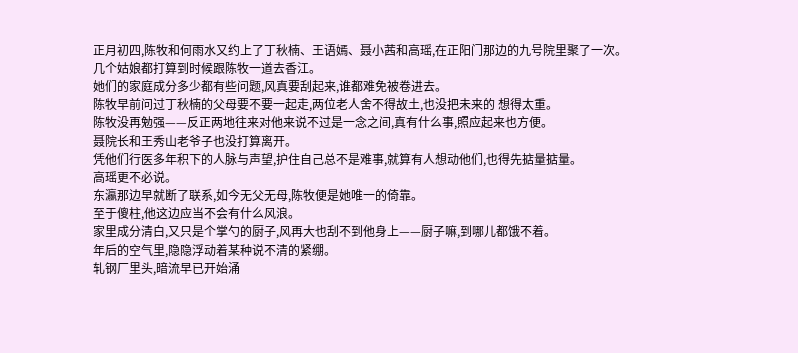正月初四,陈牧和何雨水又约上了丁秋楠、王语嫣、聂小茜和高瑶,在正阳门那边的九号院里聚了一次。
几个姑娘都打算到时候跟陈牧一道去香江。
她们的家庭成分多少都有些问题,风真要刮起来,谁都难免被卷进去。
陈牧早前问过丁秋楠的父母要不要一起走,两位老人舍不得故土,也没把未来的 想得太重。
陈牧没再勉强——反正两地往来对他来说不过是一念之间,真有什么事,照应起来也方便。
聂院长和王秀山老爷子也没打算离开。
凭他们行医多年积下的人脉与声望,护住自己总不是难事,就算有人想动他们,也得先掂量掂量。
高瑶更不必说。
东瀛那边早就断了联系,如今无父无母,陈牧便是她唯一的倚靠。
至于傻柱,他这边应当不会有什么风浪。
家里成分清白,又只是个掌勺的厨子,风再大也刮不到他身上——厨子嘛,到哪儿都饿不着。
年后的空气里,隐隐浮动着某种说不清的紧绷。
轧钢厂里头,暗流早已开始涌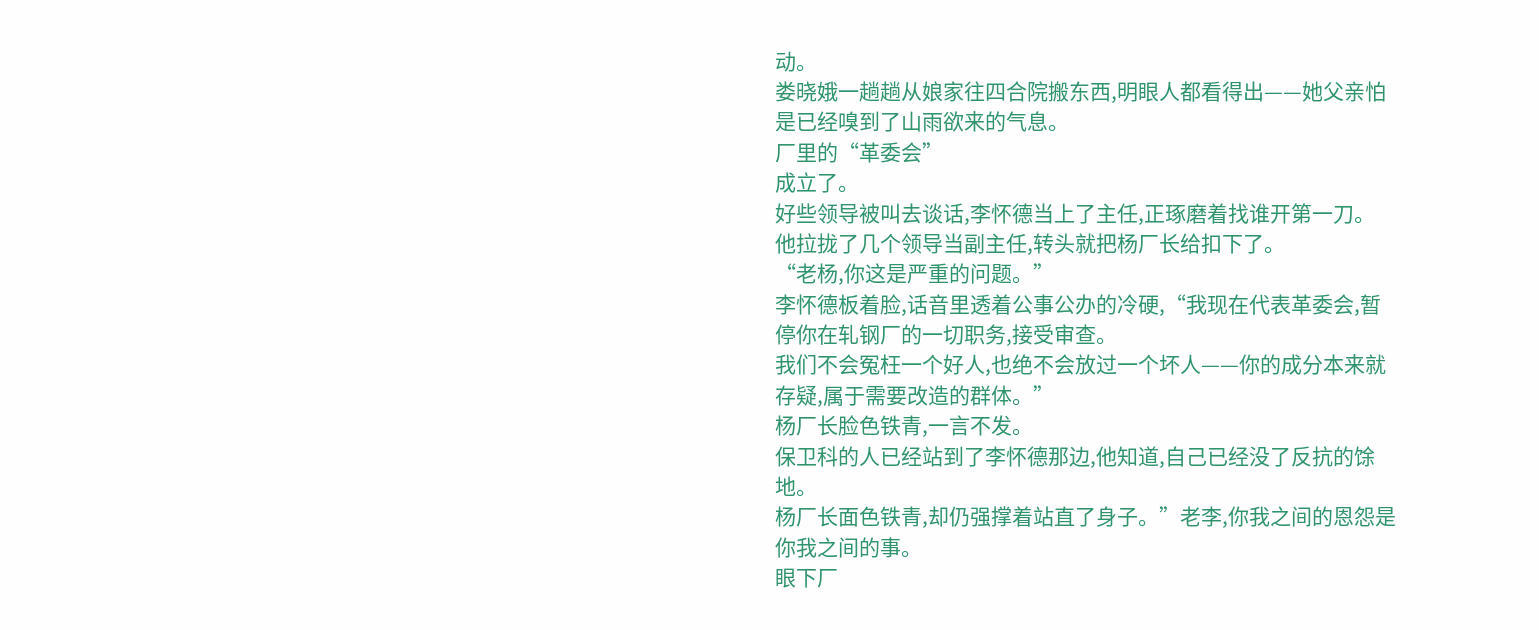动。
娄晓娥一趟趟从娘家往四合院搬东西,明眼人都看得出——她父亲怕是已经嗅到了山雨欲来的气息。
厂里的“革委会”
成立了。
好些领导被叫去谈话,李怀德当上了主任,正琢磨着找谁开第一刀。
他拉拢了几个领导当副主任,转头就把杨厂长给扣下了。
“老杨,你这是严重的问题。”
李怀德板着脸,话音里透着公事公办的冷硬,“我现在代表革委会,暂停你在轧钢厂的一切职务,接受审查。
我们不会冤枉一个好人,也绝不会放过一个坏人——你的成分本来就存疑,属于需要改造的群体。”
杨厂长脸色铁青,一言不发。
保卫科的人已经站到了李怀德那边,他知道,自己已经没了反抗的馀地。
杨厂长面色铁青,却仍强撑着站直了身子。”老李,你我之间的恩怨是你我之间的事。
眼下厂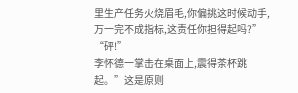里生产任务火烧眉毛,你偏挑这时候动手,万一完不成指标,这责任你担得起吗?”
“砰!”
李怀德一掌击在桌面上,震得茶杯跳起。”这是原则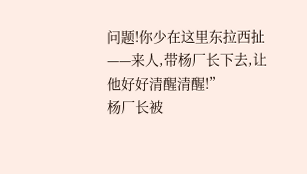问题!你少在这里东拉西扯——来人,带杨厂长下去,让他好好清醒清醒!”
杨厂长被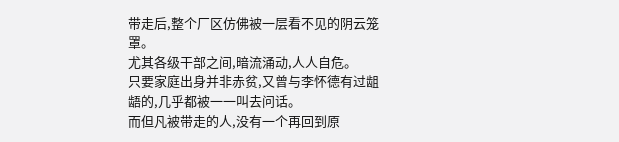带走后,整个厂区仿佛被一层看不见的阴云笼罩。
尤其各级干部之间,暗流涌动,人人自危。
只要家庭出身并非赤贫,又曾与李怀德有过龃龉的,几乎都被一一叫去问话。
而但凡被带走的人,没有一个再回到原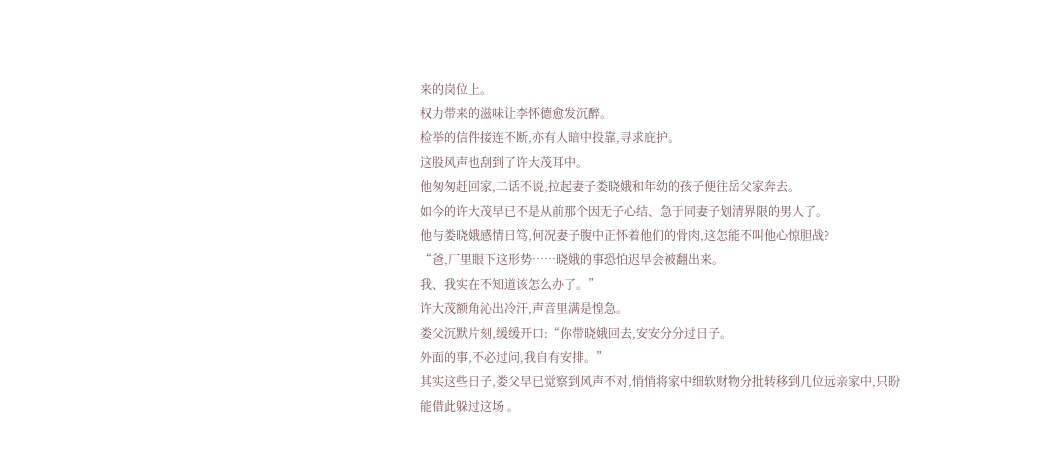来的岗位上。
权力带来的滋味让李怀德愈发沉醉。
检举的信件接连不断,亦有人暗中投靠,寻求庇护。
这股风声也刮到了许大茂耳中。
他匆匆赶回家,二话不说,拉起妻子娄晓娥和年幼的孩子便往岳父家奔去。
如今的许大茂早已不是从前那个因无子心结、急于同妻子划清界限的男人了。
他与娄晓娥感情日笃,何况妻子腹中正怀着他们的骨肉,这怎能不叫他心惊胆战?
“爸,厂里眼下这形势……晓娥的事恐怕迟早会被翻出来。
我、我实在不知道该怎么办了。”
许大茂额角沁出冷汗,声音里满是惶急。
娄父沉默片刻,缓缓开口:“你带晓娥回去,安安分分过日子。
外面的事,不必过问,我自有安排。”
其实这些日子,娄父早已觉察到风声不对,悄悄将家中细软财物分批转移到几位远亲家中,只盼能借此躲过这场 。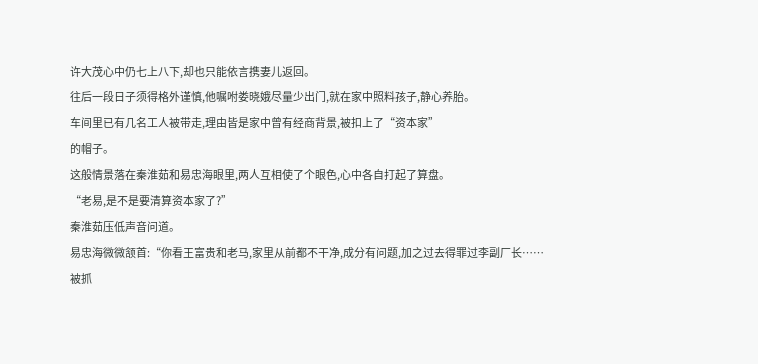许大茂心中仍七上八下,却也只能依言携妻儿返回。
往后一段日子须得格外谨慎,他嘱咐娄晓娥尽量少出门,就在家中照料孩子,静心养胎。
车间里已有几名工人被带走,理由皆是家中曾有经商背景,被扣上了“资本家”
的帽子。
这般情景落在秦淮茹和易忠海眼里,两人互相使了个眼色,心中各自打起了算盘。
“老易,是不是要清算资本家了?”
秦淮茹压低声音问道。
易忠海微微颔首:“你看王富贵和老马,家里从前都不干净,成分有问题,加之过去得罪过李副厂长……被抓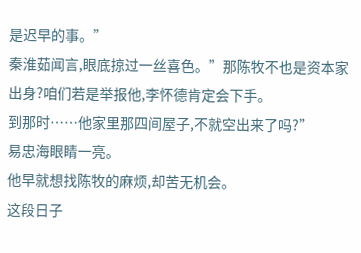是迟早的事。”
秦淮茹闻言,眼底掠过一丝喜色。”那陈牧不也是资本家出身?咱们若是举报他,李怀德肯定会下手。
到那时……他家里那四间屋子,不就空出来了吗?”
易忠海眼睛一亮。
他早就想找陈牧的麻烦,却苦无机会。
这段日子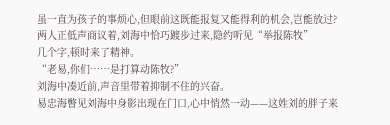虽一直为孩子的事烦心,但眼前这既能报复又能得利的机会,岂能放过?
两人正低声商议着,刘海中恰巧踱步过来,隐约听见“举报陈牧”
几个字,顿时来了精神。
“老易,你们……是打算动陈牧?”
刘海中凑近前,声音里带着抑制不住的兴奋。
易忠海瞥见刘海中身影出现在门口,心中悄然一动——这姓刘的胖子来